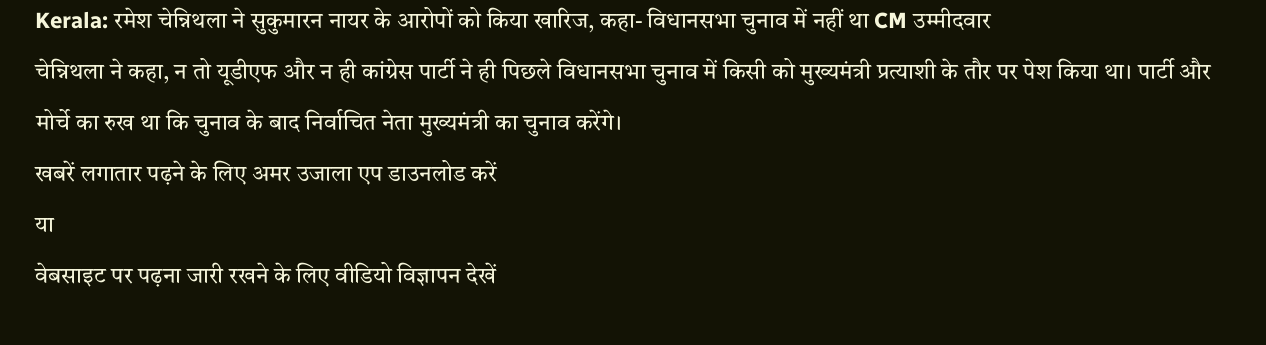Kerala: रमेश चेन्निथला ने सुकुमारन नायर के आरोपों को किया खारिज, कहा- विधानसभा चुनाव में नहीं था CM उम्मीदवार
चेन्निथला ने कहा, न तो यूडीएफ और न ही कांग्रेस पार्टी ने ही पिछले विधानसभा चुनाव में किसी को मुख्यमंत्री प्रत्याशी के तौर पर पेश किया था। पार्टी और मोर्चे का रुख था कि चुनाव के बाद निर्वाचित नेता मुख्यमंत्री का चुनाव करेंगे।
खबरें लगातार पढ़ने के लिए अमर उजाला एप डाउनलोड करें
या
वेबसाइट पर पढ़ना जारी रखने के लिए वीडियो विज्ञापन देखें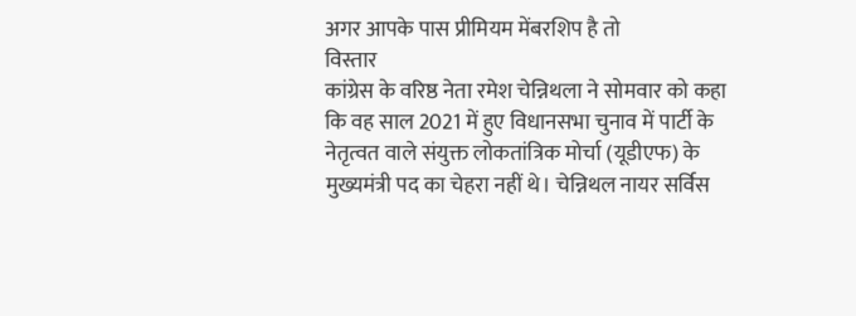अगर आपके पास प्रीमियम मेंबरशिप है तो
विस्तार
कांग्रेस के वरिष्ठ नेता रमेश चेन्निथला ने सोमवार को कहा कि वह साल 2021 में हुए विधानसभा चुनाव में पार्टी के नेतृत्वत वाले संयुक्त लोकतांत्रिक मोर्चा (यूडीएफ) के मुख्यमंत्री पद का चेहरा नहीं थे। चेन्निथल नायर सर्विस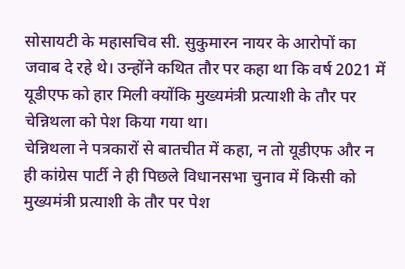सोसायटी के महासचिव सी. सुकुमारन नायर के आरोपों का जवाब दे रहे थे। उन्होंने कथित तौर पर कहा था कि वर्ष 2021 में यूडीएफ को हार मिली क्योंकि मुख्यमंत्री प्रत्याशी के तौर पर चेन्निथला को पेश किया गया था।
चेन्निथला ने पत्रकारों से बातचीत में कहा, न तो यूडीएफ और न ही कांग्रेस पार्टी ने ही पिछले विधानसभा चुनाव में किसी को मुख्यमंत्री प्रत्याशी के तौर पर पेश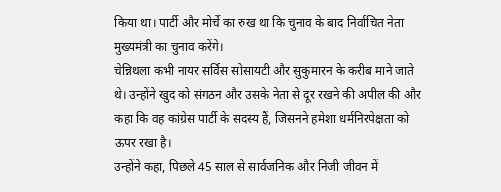किया था। पार्टी और मोर्चे का रुख था कि चुनाव के बाद निर्वाचित नेता मुख्यमंत्री का चुनाव करेंगे।
चेन्निथला कभी नायर सर्विस सोसायटी और सुकुमारन के करीब माने जाते थे। उन्होंने खुद को संगठन और उसके नेता से दूर रखने की अपील की और कहा कि वह कांग्रेस पार्टी के सदस्य हैं, जिसनने हमेशा धर्मनिरपेक्षता को ऊपर रखा है।
उन्होंने कहा, पिछले 45 साल से सार्वजनिक और निजी जीवन में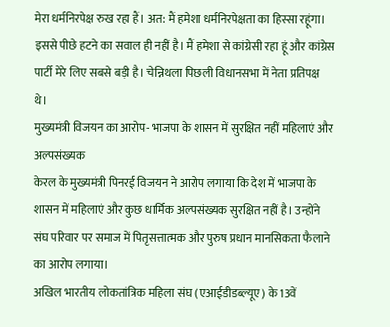मेरा धर्मनिरपेक्ष रुख रहा हैं। अत: मैं हमेशा धर्मनिरपेक्षता का हिस्सा रहूंगा। इससे पीछे हटने का सवाल ही नहीं है। मैं हमेशा से कांग्रेसी रहा हूं और कांग्रेस पार्टी मेरे लिए सबसे बड़ी है। चेन्निथला पिछली विधानसभा में नेता प्रतिपक्ष थे।
मुख्यमंत्री विजयन का आरोप- भाजपा के शासन में सुरक्षित नहीं महिलाएं और अल्पसंख्यक
केरल के मुख्यमंत्री पिनरई विजयन ने आरोप लगाया कि देश में भाजपा के शासन में महिलाएं और कुछ धार्मिक अल्पसंख्यक सुरक्षित नहीं है। उन्होंने संघ परिवार पर समाज में पितृसत्तात्मक और पुरुष प्रधान मानसिकता फैलाने का आरोप लगाया।
अखिल भारतीय लोकतांत्रिक महिला संघ (एआईडीडब्ल्यूए) के 13वें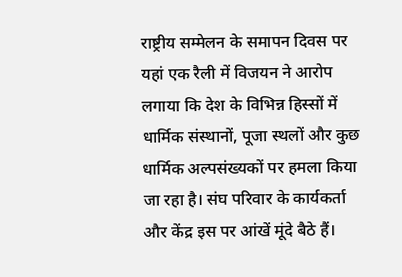राष्ट्रीय सम्मेलन के समापन दिवस पर यहां एक रैली में विजयन ने आरोप लगाया कि देश के विभिन्न हिस्सों में धार्मिक संस्थानों, पूजा स्थलों और कुछ धार्मिक अल्पसंख्यकों पर हमला किया जा रहा है। संघ परिवार के कार्यकर्ता और केंद्र इस पर आंखें मूंदे बैठे हैं।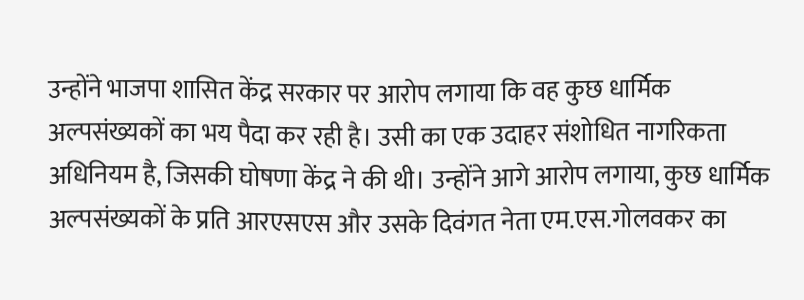उन्होंने भाजपा शासित केंद्र सरकार पर आरोप लगाया कि वह कुछ धार्मिक अल्पसंख्यकों का भय पैदा कर रही है। उसी का एक उदाहर संशोधित नागरिकता अधिनियम है, जिसकी घोषणा केंद्र ने की थी। उन्होंने आगे आरोप लगाया, कुछ धार्मिक अल्पसंख्यकों के प्रति आरएसएस और उसके दिवंगत नेता एम.एस.गोलवकर का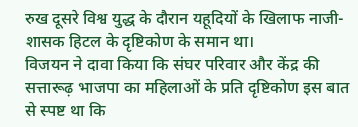रुख दूसरे विश्व युद्ध के दौरान यहूदियों के खिलाफ नाजी-शासक हिटल के दृष्टिकोण के समान था।
विजयन ने दावा किया कि संघर परिवार और केंद्र की सत्तारूढ़ भाजपा का महिलाओं के प्रति दृष्टिकोण इस बात से स्पष्ट था कि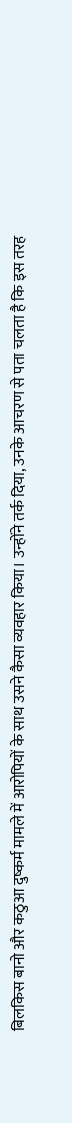बिलकिस बानो और कठुआ दुष्कर्म मामले में आरोपियों के साथ उसने कैसा व्यवहार किया। उन्होंने तर्क दिया, उनके आचरण से पता चलता है कि इस तरह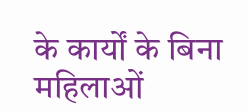के कार्यों के बिना महिलाओं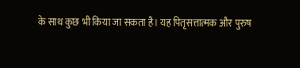के साथ कुछ भी किया जा सकता है। यह पितृसत्तात्मक और पुरुष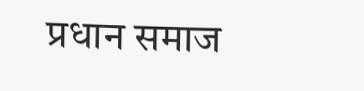प्रधान समाज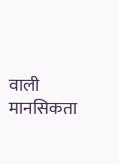वाली मानसिकता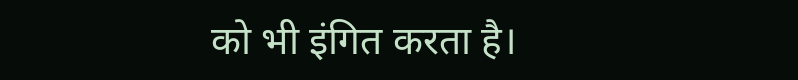को भी इंगित करता है।